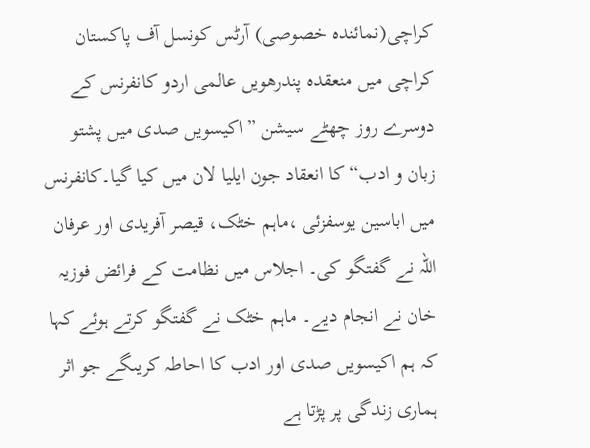کراچی(نمائندہ خصوصی) آرٹس کونسل آف پاکستان کراچی میں منعقدہ پندرھویں عالمی اردو کانفرنس کے دوسرے روز چھٹے سیشن ”اکیسویں صدی میں پشتو زبان و ادب“ کا انعقاد جون ایلیا لان میں کیا گیا۔کانفرنس میں اباسین یوسفزئی ،ماہم خٹک، قیصر آفریدی اور عرفان اللہ نے گفتگو کی۔ اجلاس میں نظامت کے فرائض فوزیہ خان نے انجام دیے۔ ماہم خٹک نے گفتگو کرتے ہوئے کہا کہ ہم اکیسویں صدی اور ادب کا احاطہ کریںگے جو اثر ہماری زندگی پر پڑتا ہے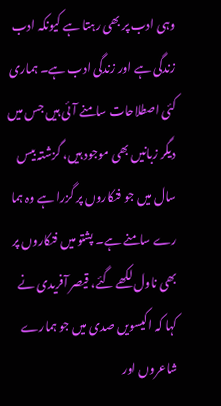وہی ادب پر بھی رہتا ہے کیونکہ ادب زندگی ہے اور زندگی ادب ہے۔ ہماری کئی اصطلاحات سامنے آئی ہیں جس میں دیگر زبانیں بھی موجود ہیں، گزشتہ بیس سال میں جو فنکاروں پر گزرا ہے وہ ہما رے سامنے ہے۔ پشتو میں فنکاروں پر بھی ناول لکھے گئے، قیصر آفریدی نے کہا کہ اکیسویں صدی میں جو ہمارے شاعروں اور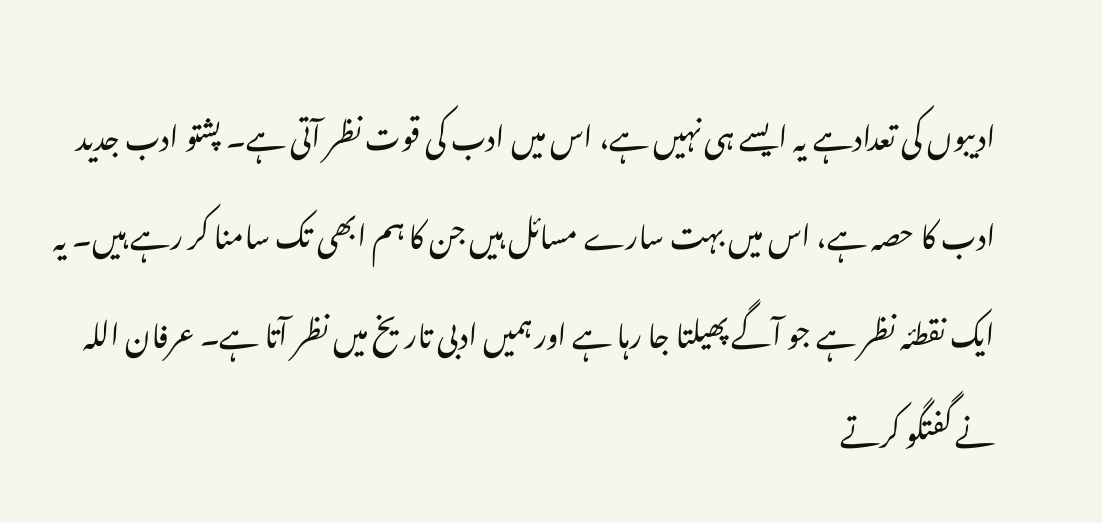ادیبوں کی تعدادہے یہ ایسے ہی نہیں ہے، اس میں ادب کی قوت نظر آتی ہے۔ پشتو ادب جدید ادب کا حصہ ہے، اس میں بہت سارے مسائل ہیں جن کا ہم ابھی تک سامنا کر رہے ہیں۔ یہ ایک نقطئہ نظر ہے جو آگے پھیلتا جا رہا ہے اور ہمیں ادبی تاریخ میں نظر آتا ہے۔ عرفان اللہ نے گفتگو کرتے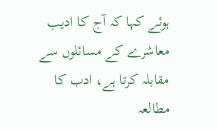ہوئے کہا کہ آج کا ادیب معاشرے کے مسائلوں سے مقابلہ کرتا ہے، ادب کا مطالعہ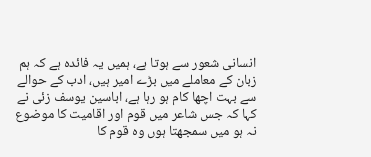انسانی شعور سے ہوتا ہے، ہمیں یہ فائدہ ہے کہ ہم زبان کے معاملے میں بڑے امیر ہیں، ادب کے حوالے سے بہت اچھا کام ہو رہا ہے، اباسین یوسف زئی نے کہا کہ جس شاعر میں قوم اور اقامیت کا موضوع نہ ہو میں سمجھتا ہوں وہ قوم کا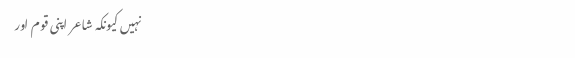نہیں کیونکہ شاعر اپنی قوم اور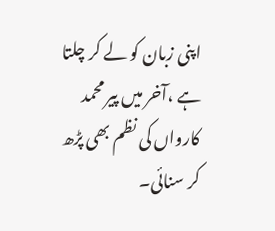اپنی زبان کو لے کر چلتا ہے ،آخر میں پیر محمد کارواں کی نظم بھی پڑھ کر سنائی۔